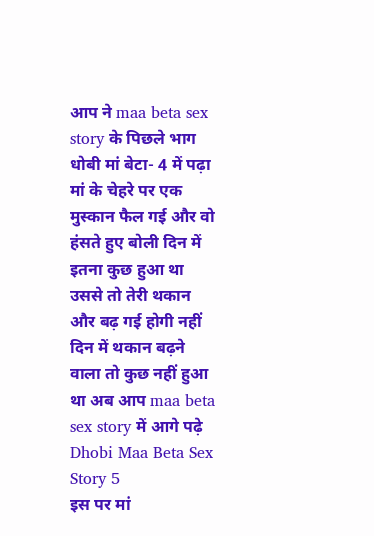आप ने maa beta sex story के पिछले भाग धोबी मां बेटा- 4 में पढ़ा मां के चेहरे पर एक मुस्कान फैल गई और वो हंसते हुए बोली दिन में इतना कुछ हुआ था उससे तो तेरी थकान और बढ़ गई होगी नहीं दिन में थकान बढ़ने वाला तो कुछ नहीं हुआ था अब आप maa beta sex story में आगे पढ़े
Dhobi Maa Beta Sex Story 5
इस पर मां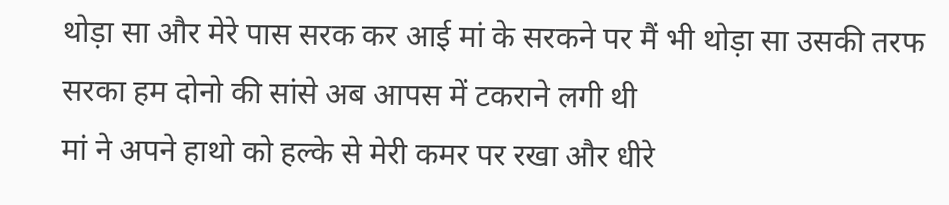थोड़ा सा और मेरे पास सरक कर आई मां के सरकने पर मैं भी थोड़ा सा उसकी तरफ सरका हम दोनो की सांसे अब आपस में टकराने लगी थी
मां ने अपने हाथो को हल्के से मेरी कमर पर रखा और धीरे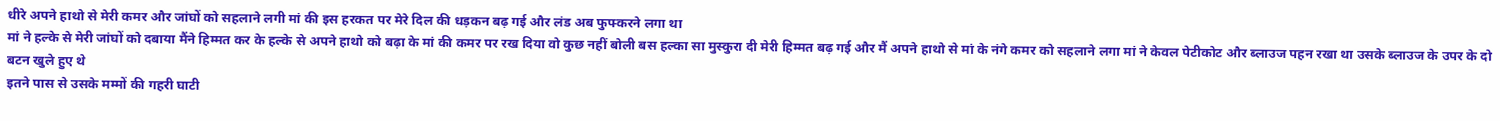धीरे अपने हाथो से मेरी कमर और जांघों को सहलाने लगी मां की इस हरकत पर मेरे दिल की धड़कन बढ़ गई और लंड अब फुफ्करने लगा था
मां ने हल्के से मेरी जांघों को दबाया मैंने हिम्मत कर के हल्के से अपने हाथो को बढ़ा के मां की कमर पर रख दिया वो कुछ नहीं बोली बस हल्का सा मुस्कुरा दी मेरी हिम्मत बढ़ गई और मैं अपने हाथो से मां के नंगे कमर को सहलाने लगा मां ने केवल पेटीकोट और ब्लाउज पहन रखा था उसके ब्लाउज के उपर के दो बटन खुले हुए थे
इतने पास से उसके मम्मों की गहरी घाटी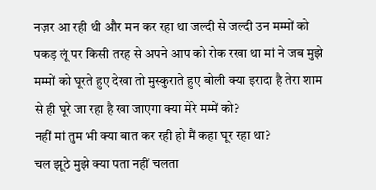नज़र आ रही थी और मन कर रहा था जल्दी से जल्दी उन मम्मों को पकड़ लूं पर किसी तरह से अपने आप को रोक रखा था मां ने जब मुझे मम्मों को घूरते हुए देखा तो मुस्कुराते हुए बोली क्या इरादा है तेरा शाम से ही घूरे जा रहा है खा जाएगा क्या मेरे मम्में को?
नहीं मां तुम भी क्या बात कर रही हो मैं कहा घूर रहा था?
चल झूठे मुझे क्या पता नहीं चलता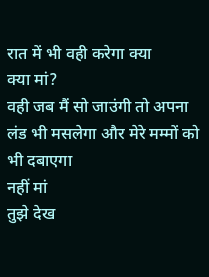रात में भी वही करेगा क्या
क्या मां?
वही जब मैं सो जाउंगी तो अपना लंड भी मसलेगा और मेरे मम्मों को भी दबाएगा
नहीं मां
तुझे देख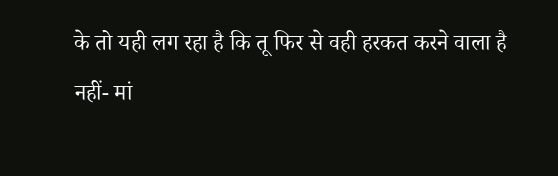के तो यही लग रहा है कि तू फिर से वही हरकत करने वाला है
नहीं- मां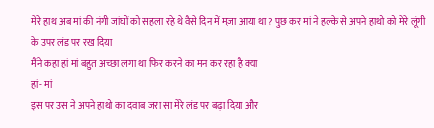मेरे हाथ अब मां की नंगी जांघों को सहला रहे थे वैसे दिन में मज़ा आया था? पुछ कर मां ने हल्के से अपने हाथो को मेरे लूंगी के उपर लंड पर रख दिया
मैंने कहा हां मां बहुत अच्छा लगा था फिर करने का मन कर रहा है क्या
हां- मां
इस पर उस ने अपने हाथो का दवाब जरा सा मेरे लंड पर बढ़ा दिया और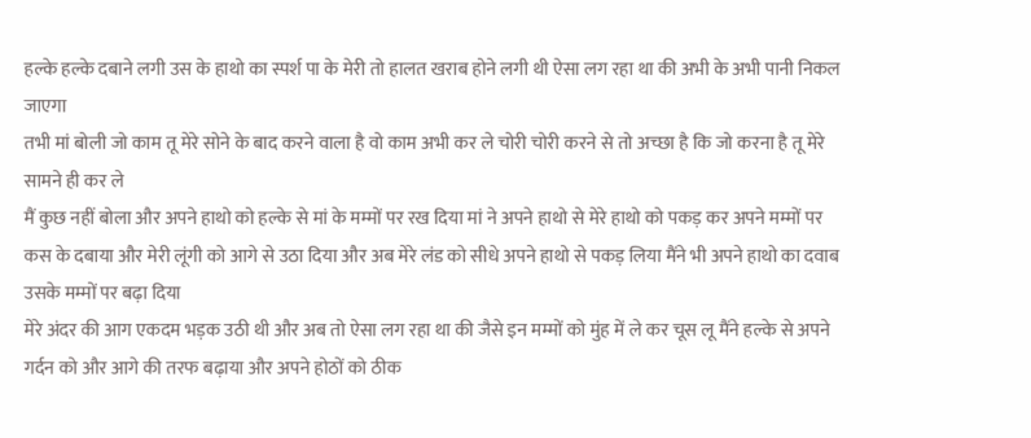हल्के हल्के दबाने लगी उस के हाथो का स्पर्श पा के मेरी तो हालत खराब होने लगी थी ऐसा लग रहा था की अभी के अभी पानी निकल जाएगा
तभी मां बोली जो काम तू मेरे सोने के बाद करने वाला है वो काम अभी कर ले चोरी चोरी करने से तो अच्छा है कि जो करना है तू मेरे सामने ही कर ले
मैं कुछ नहीं बोला और अपने हाथो को हल्के से मां के मम्मों पर रख दिया मां ने अपने हाथो से मेरे हाथो को पकड़ कर अपने मम्मों पर कस के दबाया और मेरी लूंगी को आगे से उठा दिया और अब मेरे लंड को सीधे अपने हाथो से पकड़ लिया मैंने भी अपने हाथो का दवाब उसके मम्मों पर बढ़ा दिया
मेरे अंदर की आग एकदम भड़क उठी थी और अब तो ऐसा लग रहा था की जैसे इन मम्मों को मुंह में ले कर चूस लू मैंने हल्के से अपने गर्दन को और आगे की तरफ बढ़ाया और अपने होठों को ठीक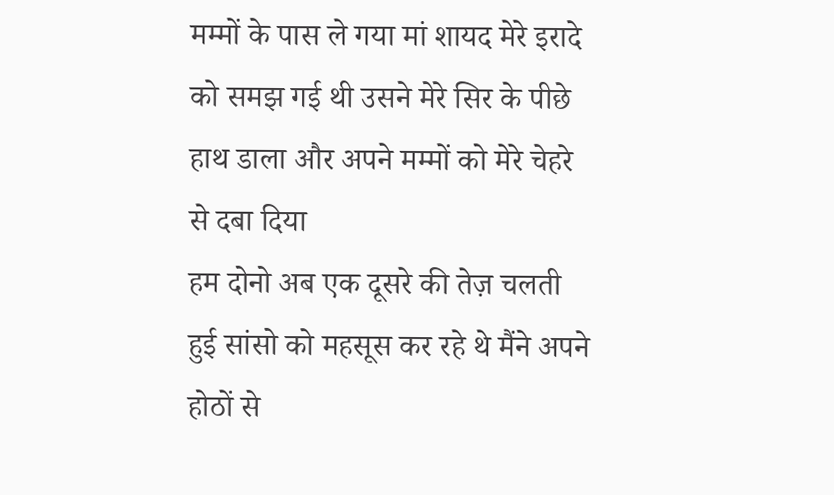मम्मों के पास ले गया मां शायद मेरे इरादे को समझ गई थी उसने मेरे सिर के पीछे हाथ डाला और अपने मम्मों को मेरे चेहरे से दबा दिया
हम दोनो अब एक दूसरे की तेज़ चलती हुई सांसो को महसूस कर रहे थे मैंने अपने होठों से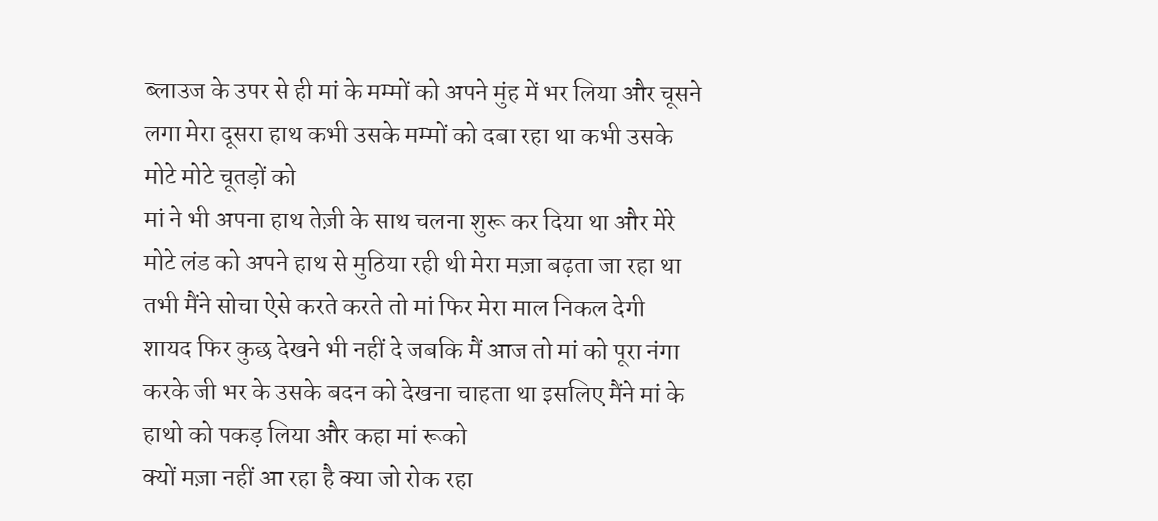ब्लाउज के उपर से ही मां के मम्मों को अपने मुंह में भर लिया और चूसने लगा मेरा दूसरा हाथ कभी उसके मम्मों को दबा रहा था कभी उसके मोटे मोटे चूतड़ों को
मां ने भी अपना हाथ तेज़ी के साथ चलना शुरू कर दिया था और मेरे मोटे लंड को अपने हाथ से मुठिया रही थी मेरा मज़ा बढ़ता जा रहा था तभी मैंने सोचा ऐसे करते करते तो मां फिर मेरा माल निकल देगी
शायद फिर कुछ देखने भी नहीं दे जबकि मैं आज तो मां को पूरा नंगा करके जी भर के उसके बदन को देखना चाहता था इसलिए मैंने मां के हाथो को पकड़ लिया और कहा मां रूको
क्यों मज़ा नहीं आ रहा है क्या जो रोक रहा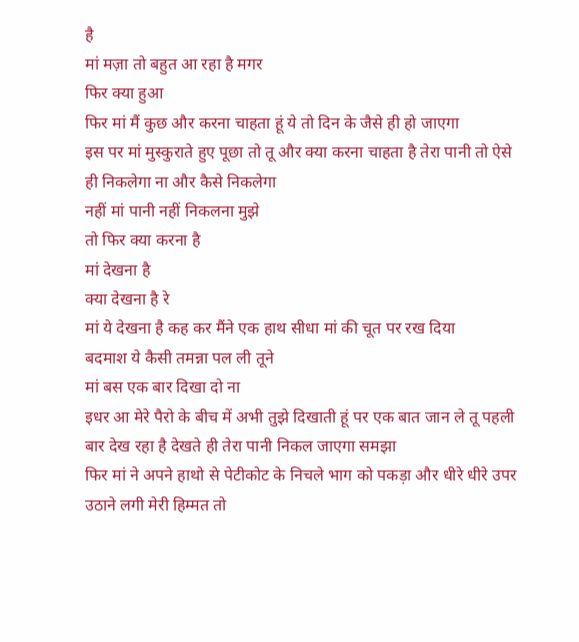है
मां मज़ा तो बहुत आ रहा है मगर
फिर क्या हुआ
फिर मां मैं कुछ और करना चाहता हूं ये तो दिन के जैसे ही हो जाएगा
इस पर मां मुस्कुराते हुए पूछा तो तू और क्या करना चाहता है तेरा पानी तो ऐसे ही निकलेगा ना और कैसे निकलेगा
नहीं मां पानी नहीं निकलना मुझे
तो फिर क्या करना है
मां देखना है
क्या देखना है रे
मां ये देखना है कह कर मैंने एक हाथ सीधा मां की चूत पर रख दिया
बदमाश ये कैसी तमन्ना पल ली तूने
मां बस एक बार दिखा दो ना
इधर आ मेरे पैरो के बीच में अभी तुझे दिखाती हूं पर एक बात जान ले तू पहली बार देख रहा है देखते ही तेरा पानी निकल जाएगा समझा
फिर मां ने अपने हाथो से पेटीकोट के निचले भाग को पकड़ा और धीरे धीरे उपर उठाने लगी मेरी हिम्मत तो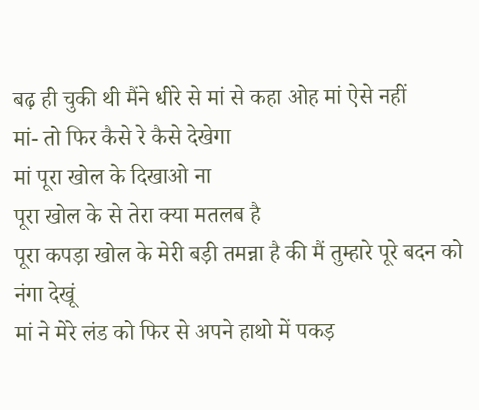बढ़ ही चुकी थी मैंने धीरे से मां से कहा ओह मां ऐसे नहीं
मां- तो फिर कैसे रे कैसे देखेगा
मां पूरा खोल के दिखाओ ना
पूरा खोल के से तेरा क्या मतलब है
पूरा कपड़ा खोल के मेरी बड़ी तमन्ना है की मैं तुम्हारे पूरे बदन को नंगा देखूं
मां ने मेरे लंड को फिर से अपने हाथो में पकड़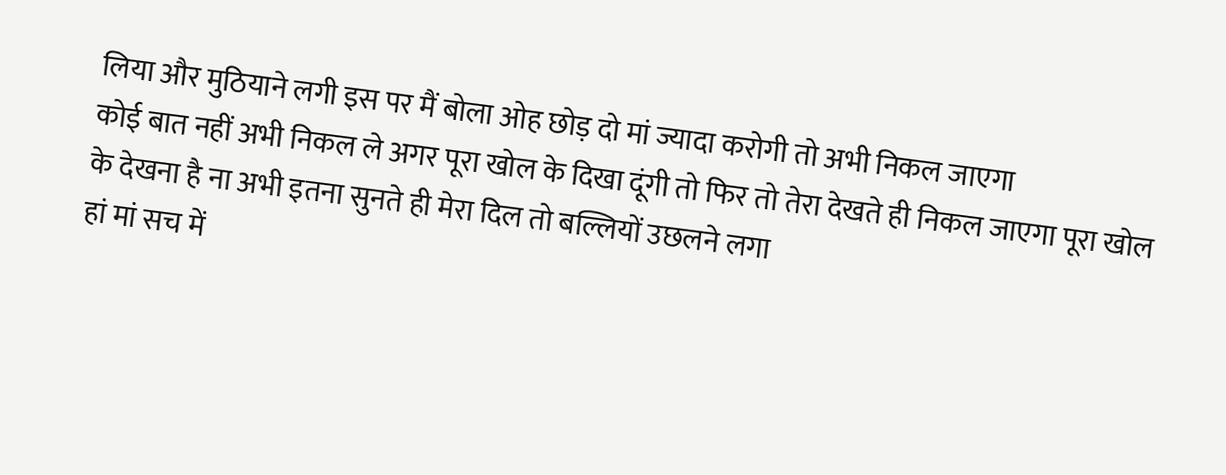लिया और मुठियाने लगी इस पर मैं बोला ओह छोड़ दो मां ज्यादा करोगी तो अभी निकल जाएगा
कोई बात नहीं अभी निकल ले अगर पूरा खोल के दिखा दूंगी तो फिर तो तेरा देखते ही निकल जाएगा पूरा खोल के देखना है ना अभी इतना सुनते ही मेरा दिल तो बल्लियों उछलने लगा
हां मां सच में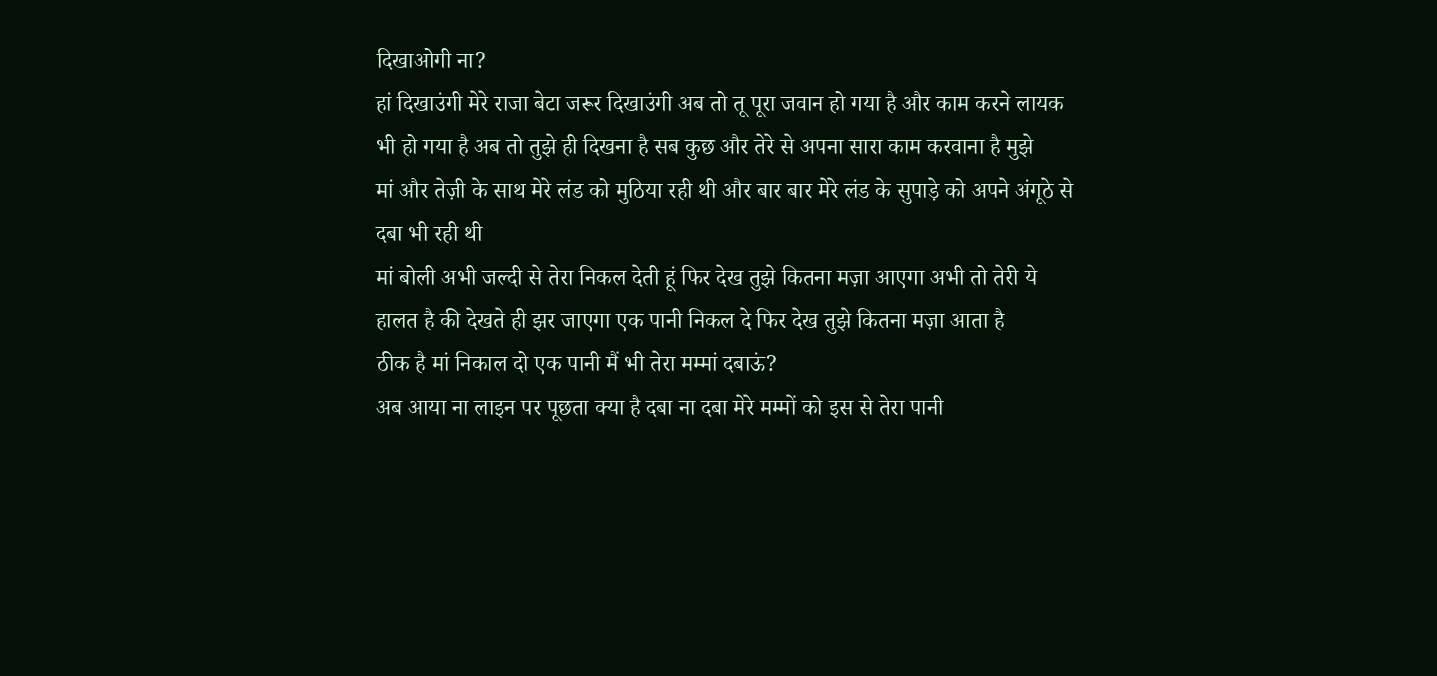दिखाओगी ना?
हां दिखाउंगी मेरे राजा बेटा जरूर दिखाउंगी अब तो तू पूरा जवान हो गया है और काम करने लायक भी हो गया है अब तो तुझे ही दिखना है सब कुछ और तेरे से अपना सारा काम करवाना है मुझे
मां और तेज़ी के साथ मेरे लंड को मुठिया रही थी और बार बार मेरे लंड के सुपाड़े को अपने अंगूठे से दबा भी रही थी
मां बोली अभी जल्दी से तेरा निकल देती हूं फिर देख तुझे कितना मज़ा आएगा अभी तो तेरी ये हालत है की देखते ही झर जाएगा एक पानी निकल दे फिर देख तुझे कितना मज़ा आता है
ठीक है मां निकाल दो एक पानी मैं भी तेरा मम्मां दबाऊं?
अब आया ना लाइन पर पूछता क्या है दबा ना दबा मेरे मम्मों को इस से तेरा पानी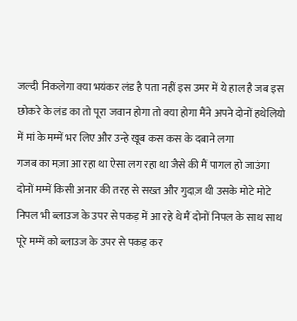जल्दी निकलेगा क्या भयंकर लंड है पता नहीं इस उमर में ये हाल है जब इस छोकरे के लंड का तो पूरा जवान होगा तो क्या होगा मैंने अपने दोनों हथेलियो में मां के मम्में भर लिए और उन्हे खूब कस कस के दबाने लगा
गजब का मज़ा आ रहा था ऐसा लग रहा था जैसे की मैं पागल हो जाउंगा दोनों मम्में किसी अनार की तरह से सख्त और गुदाज़ थी उसके मोटे मोटे निपल भी ब्लाउज के उपर से पकड़ में आ रहे थे मैं दोनों निपल के साथ साथ पूरे मम्में को ब्लाउज के उपर से पकड़ कर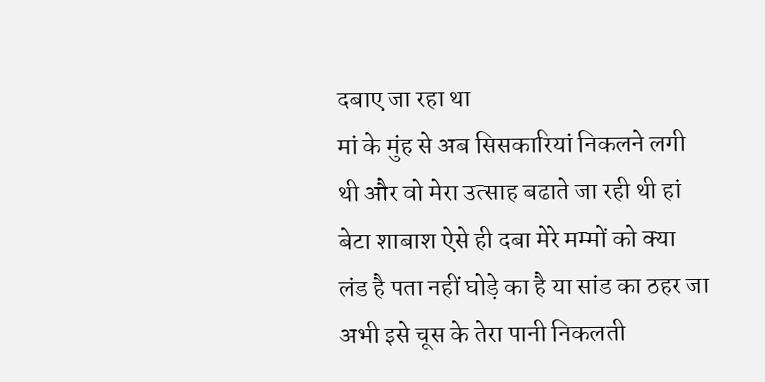दबाए जा रहा था
मां के मुंह से अब सिसकारियां निकलने लगी थी और वो मेरा उत्साह बढाते जा रही थी हां बेटा शाबाश ऐसे ही दबा मेरे मम्मों को क्या लंड है पता नहीं घोड़े का है या सांड का ठहर जा अभी इसे चूस के तेरा पानी निकलती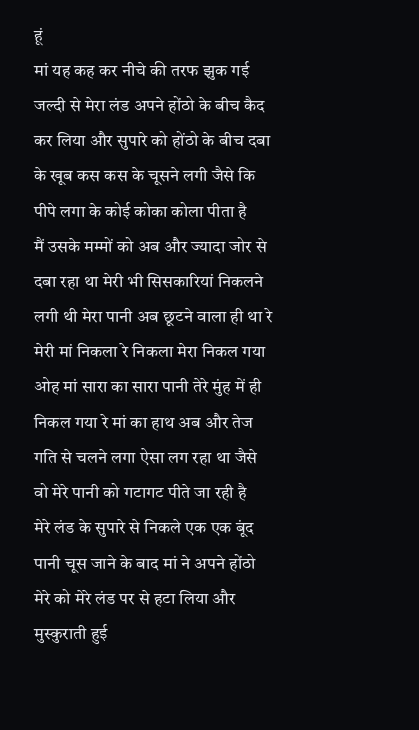हूं
मां यह कह कर नीचे की तरफ झुक गई जल्दी से मेरा लंड अपने होंठो के बीच कैद कर लिया और सुपारे को होंठो के बीच दबा के खूब कस कस के चूसने लगी जैसे कि पीपे लगा के कोई कोका कोला पीता है
मैं उसके मम्मों को अब और ज्यादा जोर से दबा रहा था मेरी भी सिसकारियां निकलने लगी थी मेरा पानी अब छूटने वाला ही था रे मेरी मां निकला रे निकला मेरा निकल गया ओह मां सारा का सारा पानी तेरे मुंह में ही निकल गया रे मां का हाथ अब और तेज गति से चलने लगा ऐसा लग रहा था जैसे वो मेरे पानी को गटागट पीते जा रही है
मेरे लंड के सुपारे से निकले एक एक बूंद पानी चूस जाने के बाद मां ने अपने होंठो मेरे को मेरे लंड पर से हटा लिया और मुस्कुराती हुई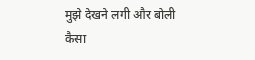मुझे देखने लगी और बोली कैसा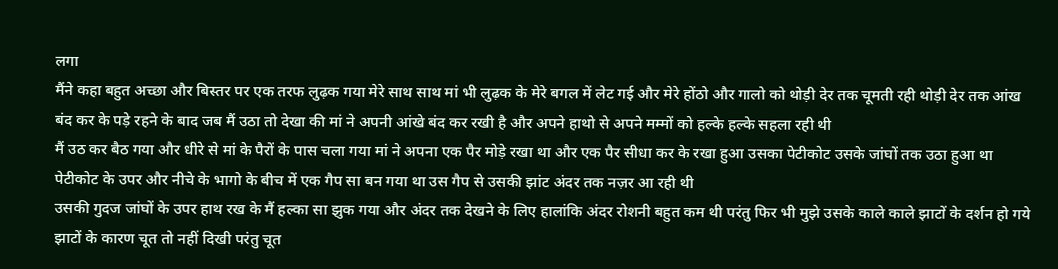लगा
मैंने कहा बहुत अच्छा और बिस्तर पर एक तरफ लुढ़क गया मेरे साथ साथ मां भी लुढ़क के मेरे बगल में लेट गई और मेरे होंठो और गालो को थोड़ी देर तक चूमती रही थोड़ी देर तक आंख बंद कर के पड़े रहने के बाद जब मैं उठा तो देखा की मां ने अपनी आंखे बंद कर रखी है और अपने हाथो से अपने मम्मों को हल्के हल्के सहला रही थी
मैं उठ कर बैठ गया और धीरे से मां के पैरों के पास चला गया मां ने अपना एक पैर मोड़े रखा था और एक पैर सीधा कर के रखा हुआ उसका पेटीकोट उसके जांघों तक उठा हुआ था पेटीकोट के उपर और नीचे के भागो के बीच में एक गैप सा बन गया था उस गैप से उसकी झांट अंदर तक नज़र आ रही थी
उसकी गुदज जांघों के उपर हाथ रख के मैं हल्का सा झुक गया और अंदर तक देखने के लिए हालांकि अंदर रोशनी बहुत कम थी परंतु फिर भी मुझे उसके काले काले झाटों के दर्शन हो गये झाटों के कारण चूत तो नहीं दिखी परंतु चूत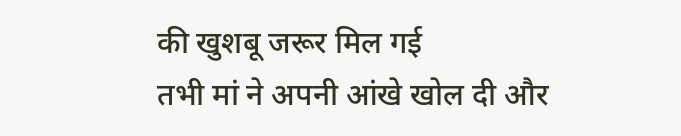की खुशबू जरूर मिल गई
तभी मां ने अपनी आंखे खोल दी और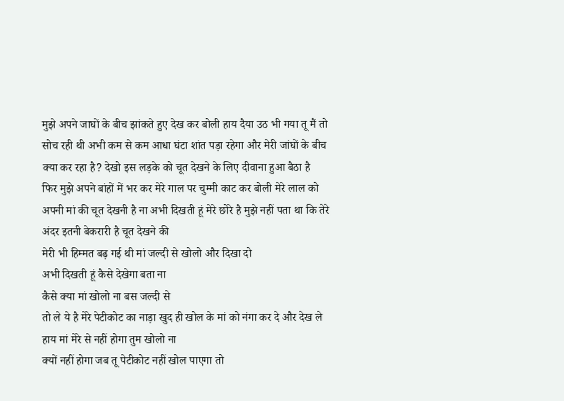मुझे अपने जाघों के बीच झांकते हुए देख कर बोली हाय दैया उठ भी गया तू मैं तो सोच रही थी अभी कम से कम आधा घंटा शांत पड़ा रहेगा और मेरी जांघों के बीच क्या कर रहा है? देखो इस लड़के को चूत देखने के लिए दीवाना हुआ बैठा है
फिर मुझे अपने बांहों में भर कर मेरे गाल पर चुम्मी काट कर बोली मेरे लाल को अपनी मां की चूत देखनी है ना अभी दिखती हूं मेरे छोरे है मुझे नहीं पता था कि तेरे अंदर इतनी बेकरारी है चूत देखने की
मेरी भी हिम्मत बढ़ गई थी मां जल्दी से खोलो और दिखा दो
अभी दिखती हूं कैसे देखेगा बता ना
कैसे क्या मां खोलो ना बस जल्दी से
तो ले ये है मेरे पेटीकोट का नाड़ा खुद ही खोल के मां को नंगा कर दे और देख ले
हाय मां मेरे से नहीं होगा तुम खोलो ना
क्यों नहीं होगा जब तू पेटीकोट नहीं खोल पाएगा तो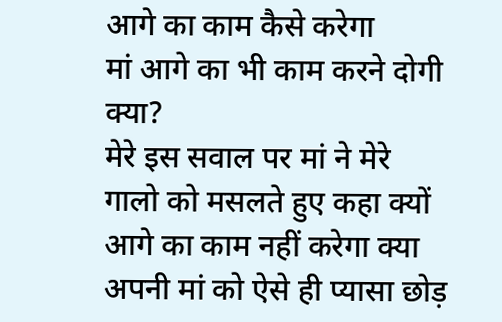आगे का काम कैसे करेगा
मां आगे का भी काम करने दोगी क्या?
मेरे इस सवाल पर मां ने मेरे गालो को मसलते हुए कहा क्यों आगे का काम नहीं करेगा क्या अपनी मां को ऐसे ही प्यासा छोड़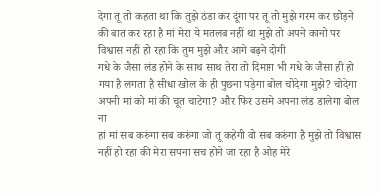देगा तू तो कहता था कि तुझे ठंडा कर दूंगा पर तू तो मुझे गरम कर छोड़ने की बात कर रहा है मां मेरा ये मतलब नहीं था मुझे तो अपने कानो पर विश्वास नहीं हो रहा कि तुम मुझे और आगे बढ़ने दोगी
गधे के जैसा लंड होने के साथ साथ तेरा तो दिमाग़ भी गधे के जैसा ही हो गया है लगता है सीधा खोल के ही पुछना पड़ेगा बोल चोदेगा मुझे? चोदेगा अपनी मां को मां की चूत चाटेगा? और फिर उसमे अपना लंड डालेगा बोल ना
हां मां सब करुंगा सब करुंगा जो तू कहेगी वो सब करुंगा है मुझे तो विश्वास नहीं हो रहा की मेरा सपना सच होने जा रहा है ओह मेरे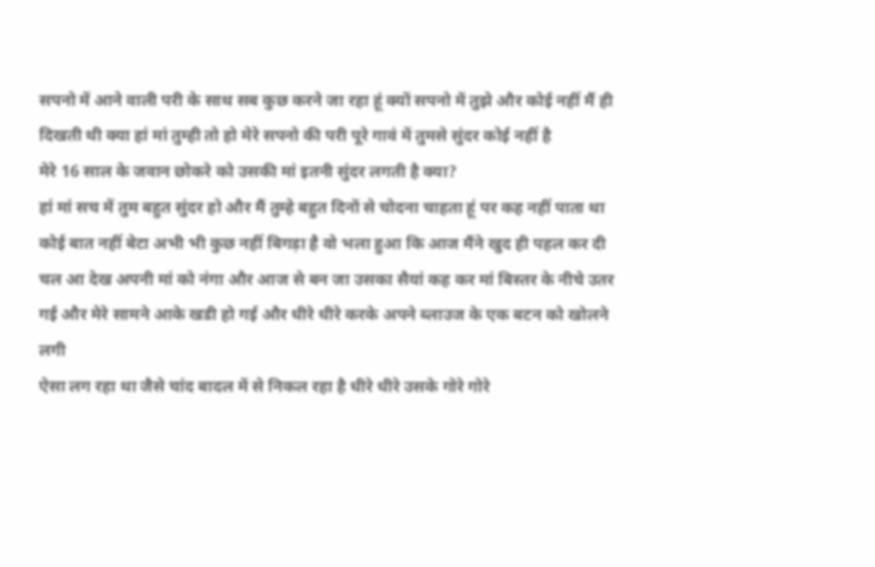सपनो में आने वाली परी के साथ सब कुछ करने जा रहा हूं क्यों सपनो में तुझे और कोई नहीं मैं ही दिखती थी क्या हां मां तुम्ही तो हो मेरे सपनो की परी पूरे गावं में तुमसे सुंदर कोई नहीं है
मेरे 16 साल के जवान छोकरे को उसकी मां इतनी सुंदर लगती है क्या?
हां मां सच में तुम बहुत सुंदर हो और मैं तुम्हे बहुत दिनों से चोदना चाहता हूं पर कह नहीं पाता था कोई बात नहीं बेटा अभी भी कुछ नहीं बिगड़ा है वो भला हुआ कि आज मैंने खुद ही पहल कर दी चल आ देख अपनी मां को नंगा और आज से बन जा उसका सैयां कह कर मां बिस्तर के नीचे उतर गई और मेरे सामने आके खडी हो गई और धीरे धीरे करके अपने ब्लाउज के एक बटन को खोलने लगी
ऐसा लग रहा था जैसे चांद बादल में से निकल रहा है धीरे धीरे उसके गोरे गोरे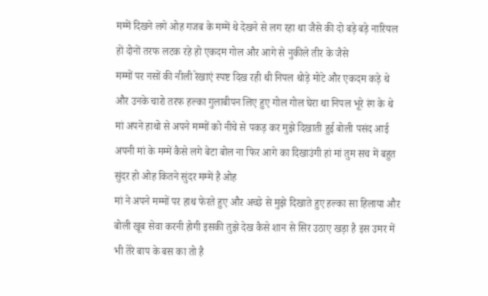मम्में दिखने लगे ओह गजब के मम्में थे देखने से लग रहा था जैसे की दो बड़े बड़े नारियल हों दोनों तरफ लटक रहे हो एकदम गोल और आगे से नुकीले तीर के जैसे
मम्मों पर नसों की नीली रेखाएं स्पष्ट दिख रही थी निपल थोड़े मोटे और एकदम कड़े थे और उनके चारो तरफ हल्का गुलाबीपन लिए हुए गोल गोल घेरा था निपल भूरे रंग के थे
मां अपने हाथो से अपने मम्मों को नीचे से पकड़ कर मुझे दिखाती हुई बोली पसंद आई अपनी मां के मम्में कैसे लगे बेटा बोल ना फिर आगे का दिखाउंगी हां मां तुम सच में बहुत सुंदर हो ओह कितने सुंदर मम्में है ओह
मां ने अपने मम्मों पर हाथ फेरते हुए और अच्छे से मुझे दिखाते हुए हल्का सा हिलाया और बोली खूब सेवा करनी होगी इसकी तुझे देख कैसे शान से सिर उठाए खड़ा है इस उमर में भी तेरे बाप के बस का तो है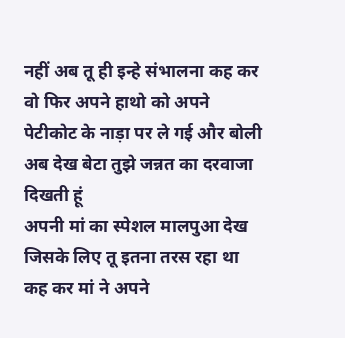नहीं अब तू ही इन्हे संभालना कह कर वो फिर अपने हाथो को अपने पेटीकोट के नाड़ा पर ले गई और बोली अब देख बेटा तुझे जन्नत का दरवाजा दिखती हूं
अपनी मां का स्पेशल मालपुआ देख जिसके लिए तू इतना तरस रहा था कह कर मां ने अपने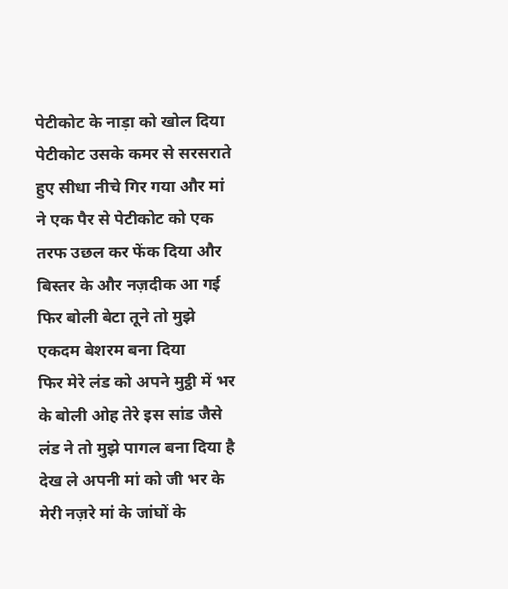पेटीकोट के नाड़ा को खोल दिया पेटीकोट उसके कमर से सरसराते हुए सीधा नीचे गिर गया और मां ने एक पैर से पेटीकोट को एक तरफ उछल कर फेंक दिया और बिस्तर के और नज़दीक आ गई फिर बोली बेटा तूने तो मुझे एकदम बेशरम बना दिया
फिर मेरे लंड को अपने मुट्ठी में भर के बोली ओह तेरे इस सांड जैसे लंड ने तो मुझे पागल बना दिया है देख ले अपनी मां को जी भर के
मेरी नज़रे मां के जांघों के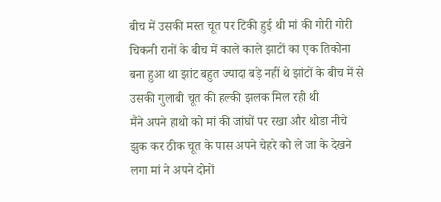बीच में उसकी मस्त चूत पर टिकी हुई थी मां की गोरी गोरी चिकनी रानों के बीच में काले काले झाटों का एक तिकोना बना हुआ था झांट बहुत ज्यादा बड़े नहीं थे झांटों के बीच में से उसकी गुलाबी चूत की हल्की झलक मिल रही थी
मैंने अपने हाथो को मां की जांघों पर रखा और थोडा नीचे झुक कर ठीक चूत के पास अपने चेहरे को ले जा के देखने लगा मां ने अपने दोनों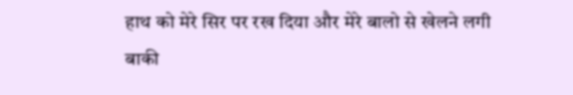हाथ को मेरे सिर पर रख दिया और मेरे बालो से खेलने लगी
बाकी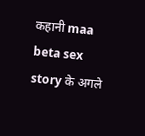कहानी maa beta sex story के अगले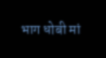भाग धोबी मां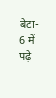बेटा- 6 में पढ़े